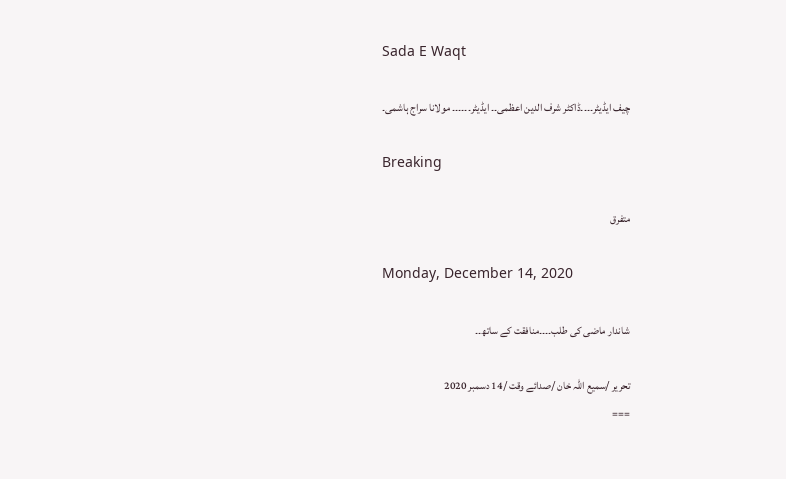Sada E Waqt

چیف ایڈیٹر۔۔۔۔ڈاکٹر شرف الدین اعظمی۔۔ ایڈیٹر۔۔۔۔۔۔ مولانا سراج ہاشمی۔

Breaking

متفرق

Monday, December 14, 2020

شاندار ماضی کی طلب۔۔۔۔منافقت کے ساتھ۔۔

تحریر /سمیع اللہ خان /صدائے وقت /14 دسمبر 2020
===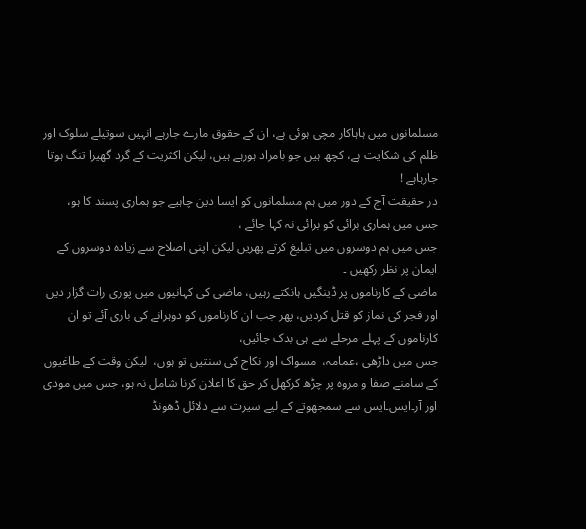مسلمانوں میں ہاہاکار مچی ہوئی ہے، ان کے حقوق مارے جارہے انہیں سوتیلے سلوک اور ظلم کی شکایت ہے، کچھ ہیں جو بامراد ہورہے ہیں، لیکن اکثریت کے گرد گھیرا تنگ ہوتا جارہاہے !
در حقیقت آج کے دور میں ہم مسلمانوں کو ایسا دین چاہیے جو ہماری پسند کا ہو،
جس میں ہماری برائی کو برائی نہ کہا جائے ،
جس میں ہم دوسروں میں تبلیغ کرتے پھریں لیکن اپنی اصلاح سے زیادہ دوسروں کے ایمان پر نظر رکھیں ۔
ماضی کے کارناموں پر ڈینگیں ہانکتے رہیں، ماضی کی کہانیوں میں پوری رات گزار دیں اور فجر کی نماز کو قتل کردیں، پھر جب ان کارناموں کو دوہرانے کی باری آئے تو ان کارناموں کے پہلے مرحلے سے ہی بدک جائیں،
جس میں داڑھی ،عمامہ،  مسواک اور نکاح کی سنتیں تو ہوں،  لیکن وقت کے طاغیوں کے سامنے صفا و مروہ پر چڑھ کرکھل کر حق کا اعلان کرنا شامل نہ ہو، جس میں مودی اور آر۔ایس۔ایس سے سمجھوتے کے لیے سیرت سے دلائل ڈھونڈ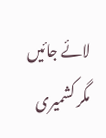لائے جائیں مگر کشمیری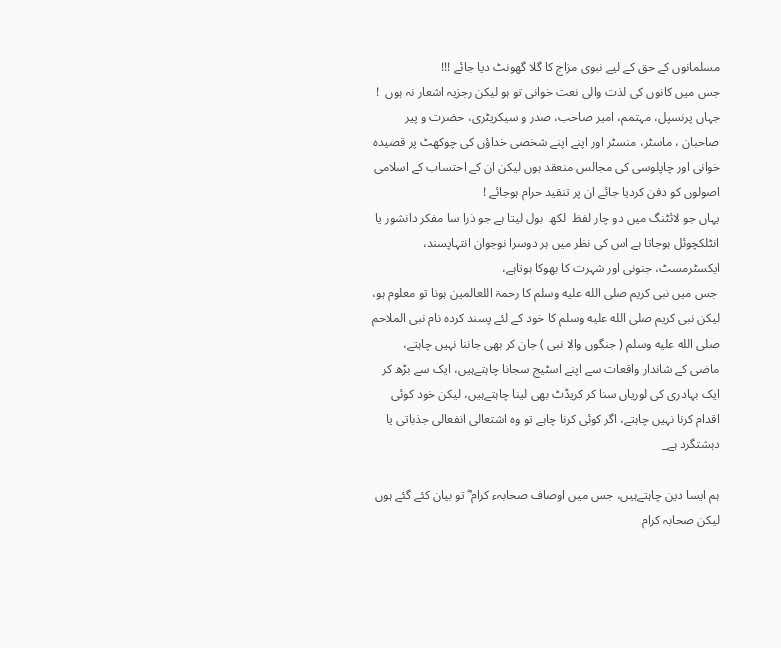مسلمانوں کے حق کے لیے نبوی مزاج کا گلا گھونٹ دیا جائے !!!
جس میں کانوں کی لذت والی نعت خوانی تو ہو لیکن رجزیہ اشعار نہ ہوں  !
جہاں پرنسپل، مہتمم، امیر صاحب، صدر و سیکریٹری، حضرت و پیر صاحبان ، ماسٹر، منسٹر اور اپنے اپنے شخصی خداؤں کی چوکھٹ پر قصیدہ خوانی اور چاپلوسی کی مجالس منعقد ہوں لیکن ان کے احتساب کے اسلامی اصولوں کو دفن کردیا جائے ان پر تنقید حرام ہوجائے !
یہاں جو لائٹنگ میں دو چار لفظ  لکھ  بول لیتا ہے جو ذرا سا مفکر دانشور یا انٹلکچوئل ہوجاتا ہے اس کی نظر میں ہر دوسرا نوجوان انتہاپسند، ایکسٹرمسٹ، جنونی اور شہرت کا بھوکا ہوتاہے،
 جس میں نبی کریم صلى الله عليه وسلم کا رحمۃ اللعالمین ہونا تو معلوم ہو، لیکن نبی کریم صلى الله عليه وسلم کا خود کے لئے پسند کردہ نام نبی الملاحم صلى الله عليه وسلم ( جنگوں والا نبی ) جان کر بھی جاننا نہيں چاہتے،
ماضی کے شاندار واقعات سے اپنے اسٹیج سجانا چاہتےہیں، ایک سے بڑھ کر ایک بہادری کی لوریاں سنا کر کریڈٹ بھی لینا چاہتےہیں، لیکن خود کوئی اقدام کرنا نہیں چاہتے، اگر کوئی کرنا چاہے تو وہ اشتعالی انفعالی جذباتی یا دہشتگرد ہے_

ہم ایسا دین چاہتےہیں، جس میں اوصاف صحابہء کرام ؓ تو بیان کئے گئے ہوں لیکن صحابہ کرام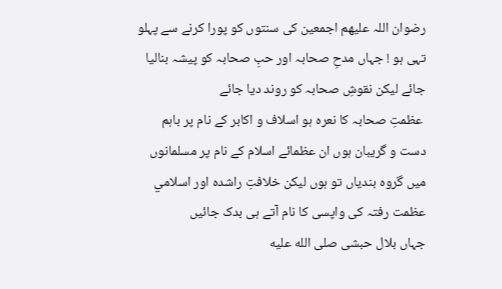رضوان اللہ علیھم اجمعین کی سنتوں کو پورا کرنے سے پہلو تہی ہو ! جہاں مدحِ صحابہ اور حبِ صحابہ کو پیشہ بنالیا جائے لیکن نقوشِ صحابہ کو روند دیا جائے
 عظمتِ صحابہ کا نعرہ ہو اسلاف و اکابر کے نام پر باہم دست و گریبان ہوں ان عظمائے اسلام کے نام پر مسلمانوں میں گروہ بندیاں تو ہوں لیکن خلافتِ راشدہ اور اسلامي عظمت رفتہ کی واپسی کا نام آتے ہی بدک جائیں
جہاں بلال حبشی صلى الله عليه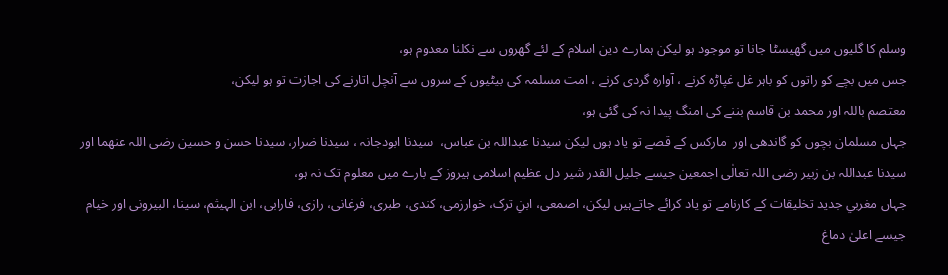وسلم کا گلیوں میں گھیسٹا جانا تو موجود ہو لیکن ہمارے دین اسلام کے لئے گھروں سے نکلنا معدوم ہو،
جس میں بچے کو راتوں کو باہر غل غپاڑہ کرنے ، آوارہ گردی کرنے ، امت مسلمہ کی بیٹیوں کے سروں سے آنچل اتارنے کی اجازت تو ہو لیکن،
معتصم باللہ اور محمد بن قاسم بننے کی امنگ پیدا نہ کی گئی ہو،
جہاں مسلمان بچوں کو گاندھی اور  مارکس کے قصے تو یاد ہوں لیکن سیدنا عبداللہ بن عباس،  سیدنا ابودجانہ ، سیدنا ضرار، سیدنا حسن و حسین رضی اللہ عنھما اور سیدنا عبداللہ بن زبیر رضی اللہ تعالٰی اجمعین جیسے جلیل القدر شیر دل عظیم اسلامی ہیروز کے بارے میں معلوم تک نہ ہو،
جہاں مغربي جدید تخلیقات کے کارنامے تو یاد کرائے جاتےہیں لیکن، اصمعی، ابنِ ترک، خوارزمی، کندی، طبری، فرغانی، رازی، فارابی، ابن الہیثم، سینا، البیرونی اور خیام جیسے اعلیٰ دماغ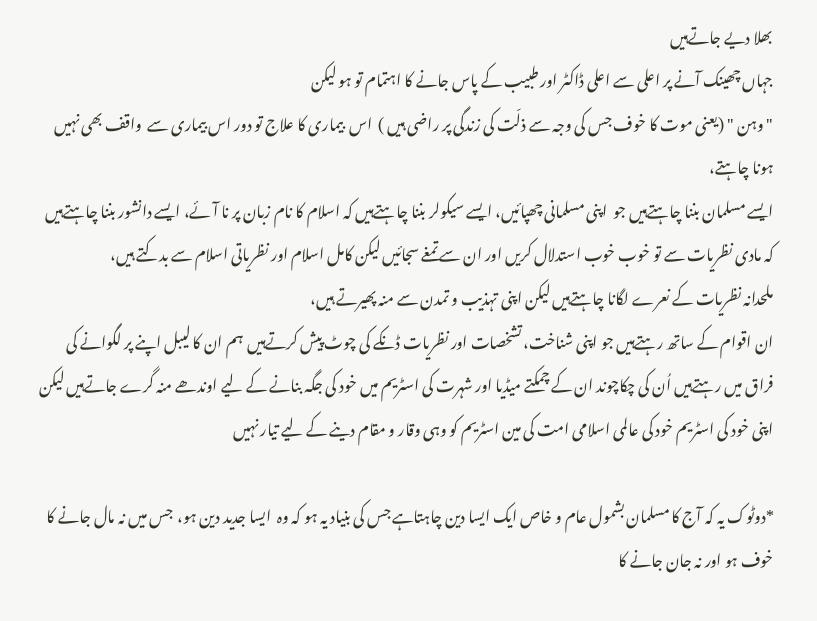بھلا دیے جاتےہیں
جہاں چھینک آنے پر اعلی سے اعلی ڈاکٹر اور طبیب کے پاس جانے کا اہتمام تو ہو لیکن
" وہن " (یعنی موت کا خوف جس کی وجہ سے ذلّت کی زندگی پر راضی ہیں )  اس  بیماری کا علاج تو دور اس بیماری سے  واقف بھی نہیں ہونا چاہتے،
ایسے مسلمان بننا چاہتےہیں جو  اپنی مسلمانی چھپائیں، ايسے سیکولر بننا چاہتےہیں کہ اسلام کا نام زبان پر نا آئے، ایسے دانشور بننا چاہتےہیں کہ مادی نظریات سے تو خوب خوب استدلال کریں اور ان سے تمغے سجائیں لیکن کامل اسلام اور نظریاتی اسلام سے بدکتے ہیں،
ملحدانہ نظریات کے نعرے لگانا چاہتےہیں لیکن اپنی تہذیب و تمدن سے منہ پھیرتے ہیں،
ان اقوام کے ساتھ رہتےہیں جو اپنی شناخت، تشخصات اور نظریات ڈنکے کی چوٹ پیش کرتےہیں  ہم ان کا لیبل اپنے پر لگوانے کی فراق میں رہتےہیں اُن کی چکاچوند ان کے چمکتے میڈیا اور شہرت کی اسٹریم میں خود کی جگہ بنانے کے لیے اوندھے منہ گرے جاتےہیں لیکن اپنی خود کی اسٹریم خود کی عالمی اسلامی امت کی مین اسٹریم کو وہی وقار و مقام دینے کے لیے تیار نہیں

*دوٹوک یہ کہ آج کا مسلمان بشمول عام و خاص ایک ایسا دین چاہتاہے جس کی بنیاد یہ ہو کہ وہ  ایسا جدید دین ہو،  جس میں نہ مال جانے کا خوف ہو اور نہ جان جانے کا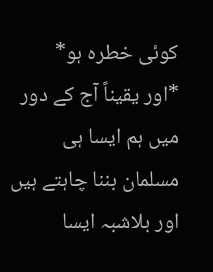کوئی خطرہ ہو*
*اور یقیناً آج کے دور میں ہم ایسا ہی مسلمان بننا چاہتے ہیں اور بلاشبہ ایسا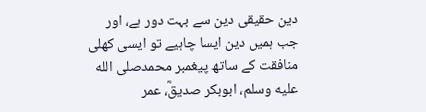دین حقیقی دین سے بہت دور ہے، اور جب ہمیں دین ایسا چاہیے تو ایسی کھلی منافقت کے ساتھ پیغمبر محمدصلى الله عليه وسلم، ابوبکر صدیقؓ، عمر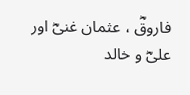فاروقؓ ، عثمان غنیؓ اور علیؓ و خالد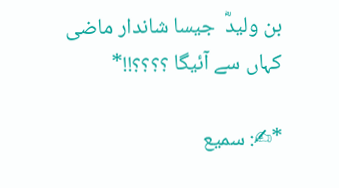بن ولیدؓ  جیسا شاندار ماضی کہاں سے آئیگا ؟؟؟؟!!*

*✍: سمیع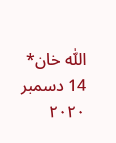اللّٰہ خان*
14 دسمبر ۲۰۲۰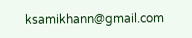ksamikhann@gmail.com